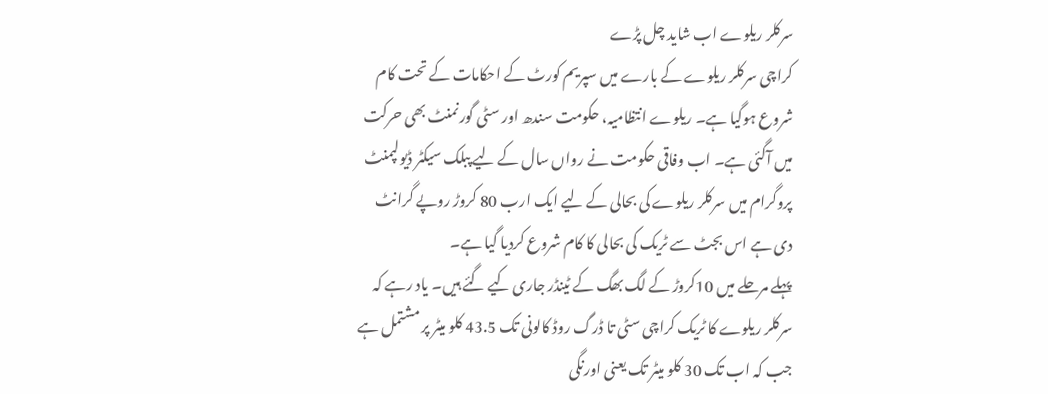سرکلر ریلوے اب شاید چل پڑے
کراچی سرکلر ریلوے کے بارے میں سپریم کورٹ کے احکامات کے تحت کام شروع ہوگیا ہے۔ ریلوے انتظامیہ، حکومت سندھ اور سٹی گورنمنٹ بھی حرکت میں آگئی ہے۔ اب وفاقی حکومت نے رواں سال کے لیے پبلک سیکٹر ڈیولپمنٹ پروگرام میں سرکلر ریلوے کی بحالی کے لیے ایک ارب 80 کروڑ روپے گرانٹ دی ہے اس بجٹ سے ٹریک کی بحالی کا کام شروع کردیا گیا ہے۔
پہلے مرحلے میں 10کروڑ کے لگ بھگ کے ٹینڈر جاری کیے گئے ہیں۔ یاد رہے کہ سرکلر ریلوے کا ٹریک کراچی سٹی تا ڈرگ روڈ کالونی تک 43.5 کلو میٹر پر مشتمل ہے جب کہ اب تک 30 کلو میٹر تک یعنی اورنگی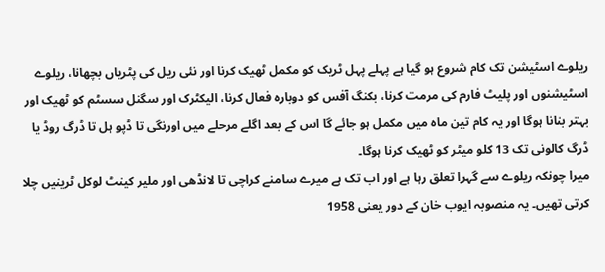ریلوے اسٹیشن تک کام شروع ہو گیا ہے پہلے پہل ٹریک کو مکمل ٹھیک کرنا اور نئی ریل کی پٹریاں بچھانا، ریلوے اسٹیشنوں اور پلیٹ فارم کی مرمت کرنا، بکنگ آفس کو دوبارہ فعال کرنا، الیکٹرک اور سگنل سسٹم کو ٹھیک اور بہتر بنانا ہوگا اور یہ کام تین ماہ میں مکمل ہو جائے گا اس کے بعد اگلے مرحلے میں اورنگی تا ڈپو ہل تا ڈرگ روڈ یا ڈرگ کالونی تک 13 کلو میٹر کو ٹھیک کرنا ہوگا۔
میرا چونکہ ریلوے سے گہرا تعلق رہا ہے اور اب تک ہے میرے سامنے کراچی تا لانڈھی اور ملیر کینٹ لوکل ٹرینیں چلا کرتی تھیں۔ یہ منصوبہ ایوب خان کے دور یعنی 1958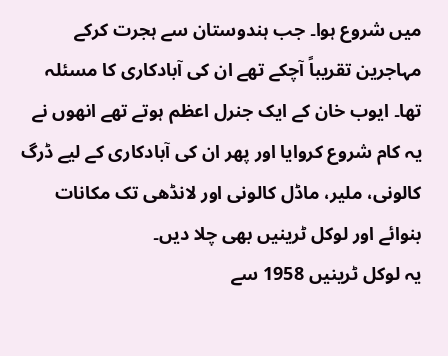میں شروع ہوا۔ جب ہندوستان سے ہجرت کرکے مہاجرین تقریباً آچکے تھے ان کی آبادکاری کا مسئلہ تھا۔ ایوب خان کے ایک جنرل اعظم ہوتے تھے انھوں نے یہ کام شروع کروایا اور پھر ان کی آبادکاری کے لیے ڈرگ کالونی، ملیر، ماڈل کالونی اور لانڈھی تک مکانات بنوائے اور لوکل ٹرینیں بھی چلا دیں۔
یہ لوکل ٹرینیں 1958 سے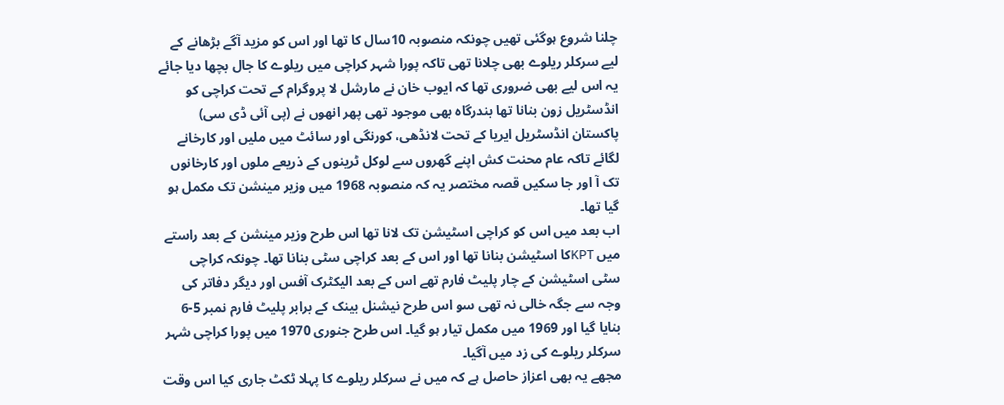چلنا شروع ہوگئی تھیں چونکہ منصوبہ 10سال کا تھا اور اس کو مزید آگے بڑھانے کے لیے سرکلر ریلوے بھی چلانا تھی تاکہ پورا شہر کراچی میں ریلوے کا جال بچھا دیا جائے یہ اس لیے بھی ضروری تھا کہ ایوب خان نے مارشل لا پروگرام کے تحت کراچی کو انڈسٹریل زون بنانا تھا بندرگاہ بھی موجود تھی پھر انھوں نے (پی آئی ڈی سی) پاکستان انڈسٹریل ایریا کے تحت لانڈھی، کورنگی اور سائٹ میں ملیں اور کارخانے لگائے تاکہ عام محنت کش اپنے گھروں سے لوکل ٹرینوں کے ذریعے ملوں اور کارخانوں تک آ اور جا سکیں قصہ مختصر یہ کہ منصوبہ 1968 میں وزیر مینشن تک مکمل ہو گیا تھا۔
اب بعد میں اس کو کراچی اسٹیشن تک لانا تھا اس طرح وزیر مینشن کے بعد راستے میں KPTکا اسٹیشن بنانا تھا اور اس کے بعد کراچی سٹی بنانا تھا۔ چونکہ کراچی سٹی اسٹیشن کے چار پلیٹ فارم تھے اس کے بعد الیکٹرک آفس اور دیگر دفاتر کی وجہ سے جگہ خالی نہ تھی سو اس طرح نیشنل بینک کے برابر پلیٹ فارم نمبر 5-6 بنایا گیا اور 1969 میں مکمل تیار ہو گیا۔ اس طرح جنوری 1970 میں پورا کراچی شہر سرکلر ریلوے کی زد میں آگیا۔
مجھے یہ بھی اعزاز حاصل ہے کہ میں نے سرکلر ریلوے کا پہلا ٹکٹ جاری کیا اس وقت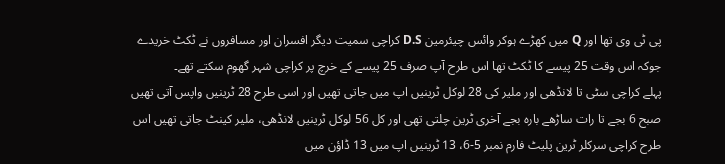پی ٹی وی تھا اور Q میں کھڑے ہوکر وائس چیئرمین D.S کراچی سمیت دیگر افسران اور مسافروں نے ٹکٹ خریدے جوکہ اس وقت 25 پیسے کا ٹکٹ تھا اس طرح آپ صرف 25 پیسے کے خرچ پر کراچی شہر گھوم سکتے تھے۔
پہلے کراچی سٹی تا لانڈھی اور ملیر کی 28 لوکل ٹرینیں اپ میں جاتی تھیں اور اسی طرح 28 ٹرینیں واپس آتی تھیں صبح 6 بجے تا رات ساڑھے بارہ بجے آخری ٹرین چلتی تھی اور کل 56 لوکل ٹرینیں لانڈھی، ملیر کینٹ جاتی تھیں اس طرح کراچی سرکلر ٹرین پلیٹ فارم نمبر 5-6، 13 ٹرینیں اپ میں 13 ڈاؤن میں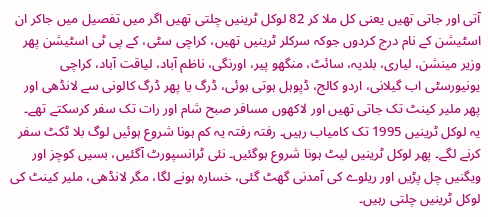آتی اور جاتی تھیں یعنی کل ملا کر 82 لوکل ٹرینیں چلتی تھیں اگر میں تفصیل میں جاکر ان اسٹیشن کے نام درج کردوں جوکہ سرکلر ٹرینیں تھیں، کراچی سٹی، کے پی ٹی اسٹیشن پھر وزیر مینشن، لیاری، بلدیہ، سائٹ، منگھو پیر، اورنگی، ناظم آباد، لیاقت آباد، کراچی یونیورسٹی اب گیلانی، اردو کالج، ڈپوہل ہوتی ہوئی، ڈرگ یا پھر ڈرگ کالونی سے لانڈھی اور پھر ملیر کینٹ تک جاتی تھیں اور لاکھوں مسافر صبح شام اور رات تک سفر کرسکتے تھے۔
یہ لوکل ٹرینیں 1995 تک کامیاب رہیں۔ رفتہ رفتہ یہ کم ہونا شروع ہوئیں لوگ بلا ٹکٹ سفر کرنے لگے۔ پھر لوکل ٹرینیں لیٹ ہونا شروع ہوگئیں۔ نئی ٹرانسپورٹ آگئیں، بسیں کوچز اور ویگنیں چل پڑیں اور ریلوے کی آمدنی گھٹ گئی، خسارہ ہونے لگا، مگر لانڈھی، ملیر کینٹ کی لوکل ٹرینیں چلتی رہیں۔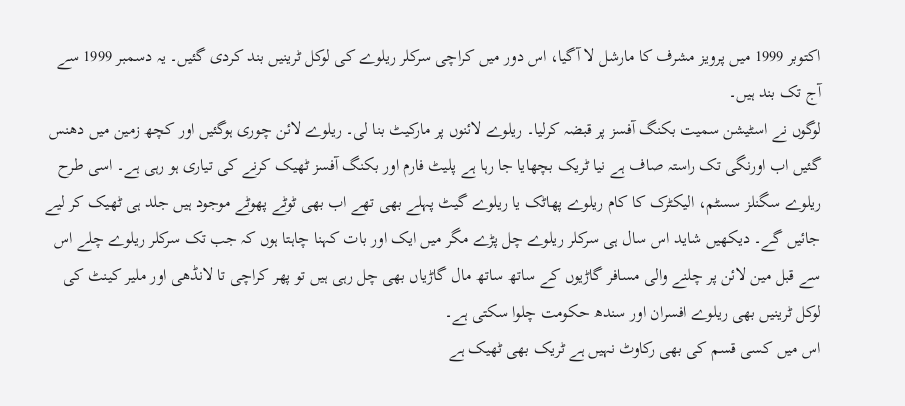اکتوبر 1999 میں پرویز مشرف کا مارشل لا آگیا، اس دور میں کراچی سرکلر ریلوے کی لوکل ٹرینیں بند کردی گئیں۔ یہ دسمبر 1999 سے آج تک بند ہیں۔
لوگوں نے اسٹیشن سمیت بکنگ آفسز پر قبضہ کرلیا۔ ریلوے لائنوں پر مارکیٹ بنا لی۔ ریلوے لائن چوری ہوگئیں اور کچھ زمین میں دھنس گئیں اب اورنگی تک راستہ صاف ہے نیا ٹریک بچھایا جا رہا ہے پلیٹ فارم اور بکنگ آفسز ٹھیک کرنے کی تیاری ہو رہی ہے۔ اسی طرح ریلوے سگنلز سسٹم، الیکٹرک کا کام ریلوے پھاٹک یا ریلوے گیٹ پہلے بھی تھے اب بھی ٹوٹے پھوٹے موجود ہیں جلد ہی ٹھیک کر لیے جائیں گے۔ دیکھیں شاید اس سال ہی سرکلر ریلوے چل پڑے مگر میں ایک اور بات کہنا چاہتا ہوں کہ جب تک سرکلر ریلوے چلے اس سے قبل مین لائن پر چلنے والی مسافر گاڑیوں کے ساتھ ساتھ مال گاڑیاں بھی چل رہی ہیں تو پھر کراچی تا لانڈھی اور ملیر کینٹ کی لوکل ٹرینیں بھی ریلوے افسران اور سندھ حکومت چلوا سکتی ہے۔
اس میں کسی قسم کی بھی رکاوٹ نہیں ہے ٹریک بھی ٹھیک ہے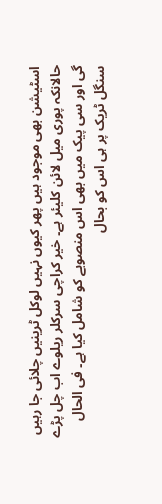اسٹیشن بھی موجود ہیں پھر کیوں نہیں لوکل ٹرینیں چلائی جا رہیں حالانکہ پوری میل لائن کلیئر ہے۔ خیر کراچی سرکلر ریلوے اب چل پڑے گی اور سی پیک میں بھی اس منصوبے کو شامل کیا ہے۔ فی الحال سنگل ٹریک پر ہی اس کو بحال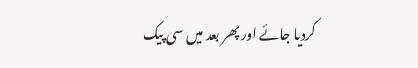کردیا جائے اور پھر بعد میں سی پیک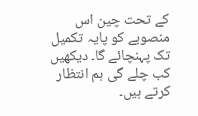کے تحت چین اس منصوبے کو پایہ تکمیل تک پہنچائے گا۔ دیکھیں کب چلے گی ہم انتظار کرتے ہیں۔